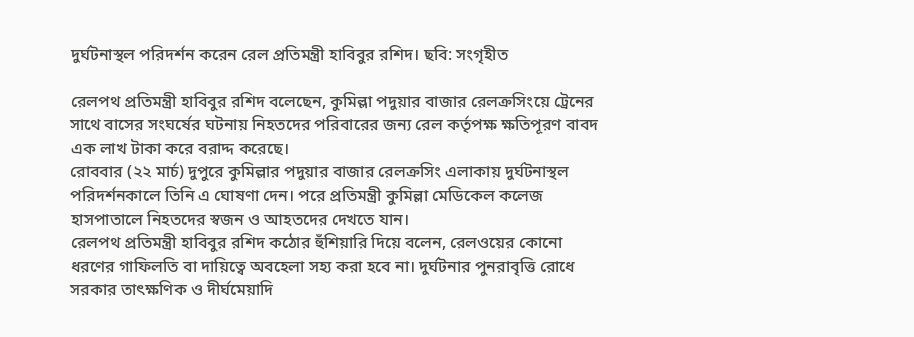দুর্ঘটনাস্থল পরিদর্শন করেন রেল প্রতিমন্ত্রী হাবিবুর রশিদ। ছবি: সংগৃহীত

রেলপথ প্রতিমন্ত্রী হাবিবুর রশিদ বলেছেন, কুমিল্লা পদুয়ার বাজার রেলক্রসিংয়ে ট্রেনের সাথে বাসের সংঘর্ষের ঘটনায় নিহতদের পরিবারের জন্য রেল কর্তৃপক্ষ ক্ষতিপূরণ বাবদ এক লাখ টাকা করে বরাদ্দ করেছে।
রোববার (২২ মার্চ) দুপুরে কুমিল্লার পদুয়ার বাজার রেলক্রসিং এলাকায় দুর্ঘটনাস্থল পরিদর্শনকালে তিনি এ ঘোষণা দেন। পরে প্রতিমন্ত্রী কুমিল্লা মেডিকেল কলেজ হাসপাতালে নিহতদের স্বজন ও আহতদের দেখতে যান।
রেলপথ প্রতিমন্ত্রী হাবিবুর রশিদ কঠোর হুঁশিয়ারি দিয়ে বলেন, রেলওয়ের কোনো ধরণের গাফিলতি বা দায়িত্বে অবহেলা সহ্য করা হবে না। দুর্ঘটনার পুনরাবৃত্তি রোধে সরকার তাৎক্ষণিক ও দীর্ঘমেয়াদি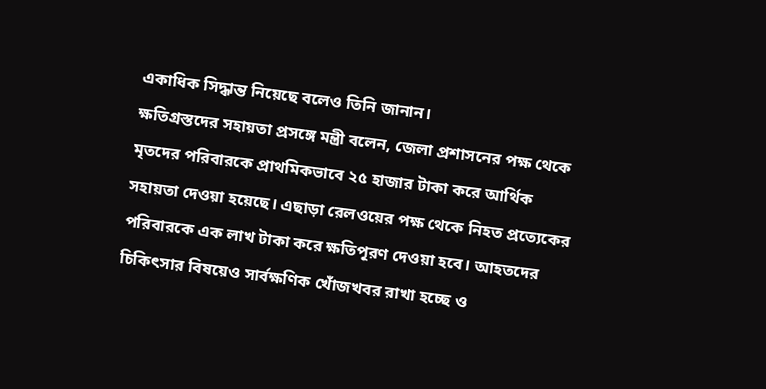একাধিক সিদ্ধান্ত নিয়েছে বলেও তিনি জানান।
ক্ষতিগ্রস্তদের সহায়তা প্রসঙ্গে মন্ত্রী বলেন, জেলা প্রশাসনের পক্ষ থেকে মৃতদের পরিবারকে প্রাথমিকভাবে ২৫ হাজার টাকা করে আর্থিক সহায়তা দেওয়া হয়েছে। এছাড়া রেলওয়ের পক্ষ থেকে নিহত প্রত্যেকের পরিবারকে এক লাখ টাকা করে ক্ষতিপূরণ দেওয়া হবে। আহতদের চিকিৎসার বিষয়েও সার্বক্ষণিক খোঁজখবর রাখা হচ্ছে ও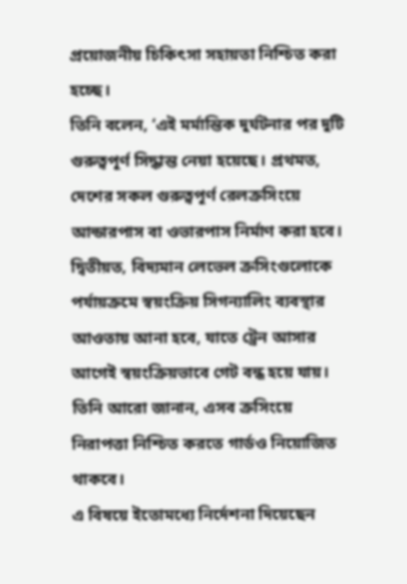প্রয়োজনীয় চিকিৎসা সহায়তা নিশ্চিত করা হচ্ছে।
তিনি বলেন, ‘এই মর্মান্তিক দুর্ঘটনার পর দুটি গুরুত্বপূর্ণ সিদ্ধান্ত নেয়া হয়েছে। প্রথমত, দেশের সকল গুরুত্বপূর্ণ রেলক্রসিংয়ে আন্ডারপাস বা ওভারপাস নির্মাণ করা হবে। দ্বিতীয়ত, বিদ্যমান লেভেল ক্রসিংগুলোকে পর্যায়ক্রমে স্বয়ংক্রিয় সিগন্যালিং ব্যবস্থার আওতায় আনা হবে, যাতে ট্রেন আসার আগেই স্বয়ংক্রিয়ভাবে গেট বন্ধ হয়ে যায়।
তিনি আরো জানান, এসব ক্রসিংয়ে নিরাপত্তা নিশ্চিত করতে গার্ডও নিয়োজিত থাকবে।
এ বিষয়ে ইতোমধ্যে নির্দেশনা দিয়েছেন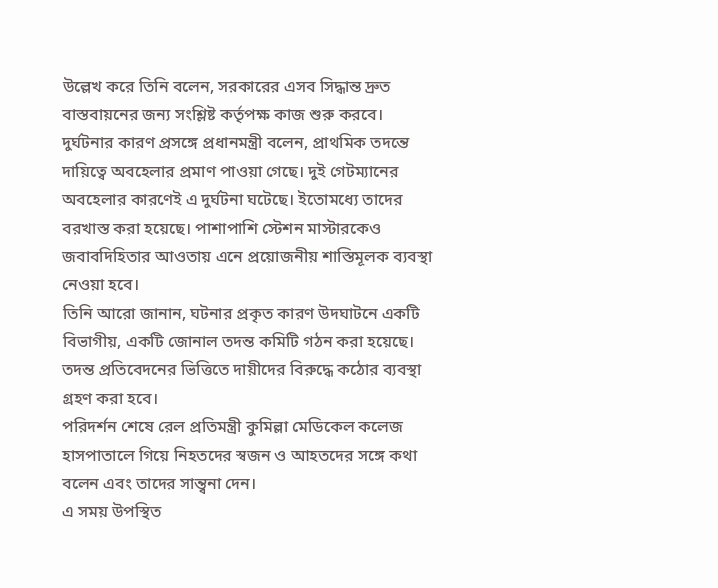উল্লেখ করে তিনি বলেন, সরকারের এসব সিদ্ধান্ত দ্রুত বাস্তবায়নের জন্য সংশ্লিষ্ট কর্তৃপক্ষ কাজ শুরু করবে।
দুর্ঘটনার কারণ প্রসঙ্গে প্রধানমন্ত্রী বলেন, প্রাথমিক তদন্তে দায়িত্বে অবহেলার প্রমাণ পাওয়া গেছে। দুই গেটম্যানের অবহেলার কারণেই এ দুর্ঘটনা ঘটেছে। ইতোমধ্যে তাদের বরখাস্ত করা হয়েছে। পাশাপাশি স্টেশন মাস্টারকেও জবাবদিহিতার আওতায় এনে প্রয়োজনীয় শাস্তিমূলক ব্যবস্থা নেওয়া হবে।
তিনি আরো জানান, ঘটনার প্রকৃত কারণ উদঘাটনে একটি বিভাগীয়, একটি জোনাল তদন্ত কমিটি গঠন করা হয়েছে। তদন্ত প্রতিবেদনের ভিত্তিতে দায়ীদের বিরুদ্ধে কঠোর ব্যবস্থা গ্রহণ করা হবে।
পরিদর্শন শেষে রেল প্রতিমন্ত্রী কুমিল্লা মেডিকেল কলেজ হাসপাতালে গিয়ে নিহতদের স্বজন ও আহতদের সঙ্গে কথা বলেন এবং তাদের সান্ত্বনা দেন।
এ সময় উপস্থিত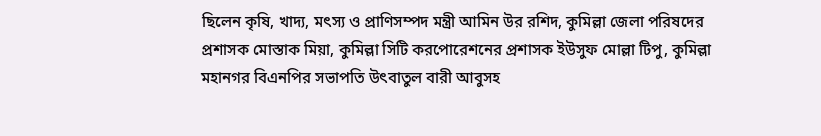ছিলেন কৃষি, খাদ্য, মৎস্য ও প্রাণিসম্পদ মন্ত্রী আমিন উর রশিদ, কুমিল্লা জেলা পরিষদের প্রশাসক মোস্তাক মিয়া, কুমিল্লা সিটি করপোরেশনের প্রশাসক ইউসুফ মোল্লা টিপু, কুমিল্লা মহানগর বিএনপির সভাপতি উৎবাতুল বারী আবুসহ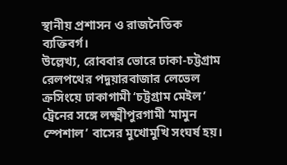স্থানীয় প্রশাসন ও রাজনৈতিক ব্যক্তিবর্গ।
উল্লেখ্য, রোববার ভোরে ঢাকা-চট্টগ্রাম রেলপথের পদুয়ারবাজার লেভেল ক্রসিংয়ে ঢাকাগামী ‘চট্টগ্রাম মেইল’ ট্রেনের সঙ্গে লক্ষ্মীপুরগামী ‘মামুন স্পেশাল’ বাসের মুখোমুখি সংঘর্ষ হয়।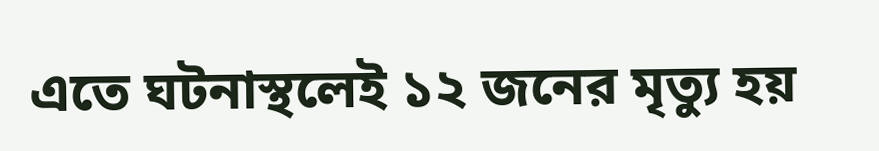এতে ঘটনাস্থলেই ১২ জনের মৃত্যু হয়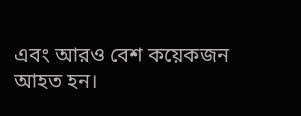এবং আরও বেশ কয়েকজন আহত হন।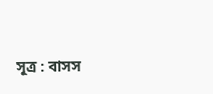সূত্র : বাসস